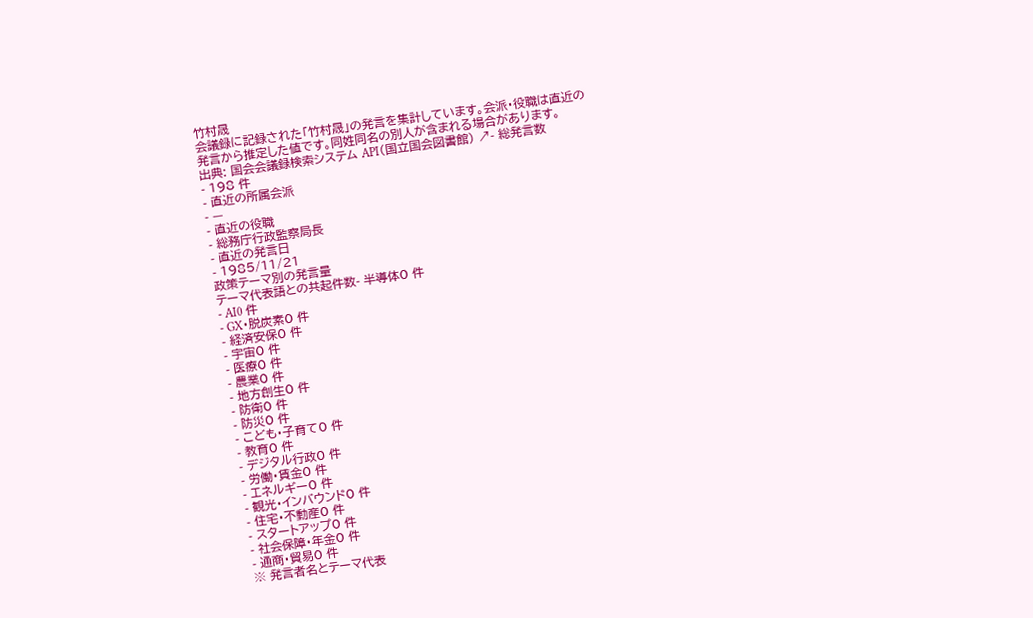竹村晟
会議録に記録された「竹村晟」の発言を集計しています。会派・役職は直近の発言から推定した値です。同姓同名の別人が含まれる場合があります。
出典: 国会会議録検索システム API(国立国会図書館) ↗- 総発言数
- 198 件
- 直近の所属会派
- —
- 直近の役職
- 総務庁行政監察局長
- 直近の発言日
- 1985/11/21
政策テーマ別の発言量
テーマ代表語との共起件数- 半導体0 件
- AI0 件
- GX・脱炭素0 件
- 経済安保0 件
- 宇宙0 件
- 医療0 件
- 農業0 件
- 地方創生0 件
- 防衛0 件
- 防災0 件
- こども・子育て0 件
- 教育0 件
- デジタル行政0 件
- 労働・賃金0 件
- エネルギー0 件
- 観光・インバウンド0 件
- 住宅・不動産0 件
- スタートアップ0 件
- 社会保障・年金0 件
- 通商・貿易0 件
※ 発言者名とテーマ代表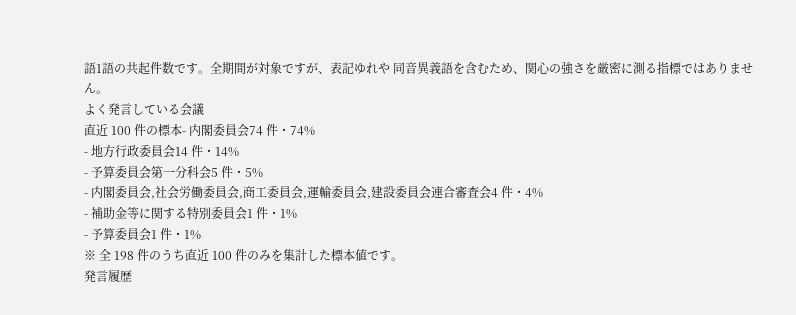語1語の共起件数です。全期間が対象ですが、表記ゆれや 同音異義語を含むため、関心の強さを厳密に測る指標ではありません。
よく発言している会議
直近 100 件の標本- 内閣委員会74 件・74%
- 地方行政委員会14 件・14%
- 予算委員会第一分科会5 件・5%
- 内閣委員会,社会労働委員会,商工委員会,運輸委員会,建設委員会連合審査会4 件・4%
- 補助金等に関する特別委員会1 件・1%
- 予算委員会1 件・1%
※ 全 198 件のうち直近 100 件のみを集計した標本値です。
発言履歴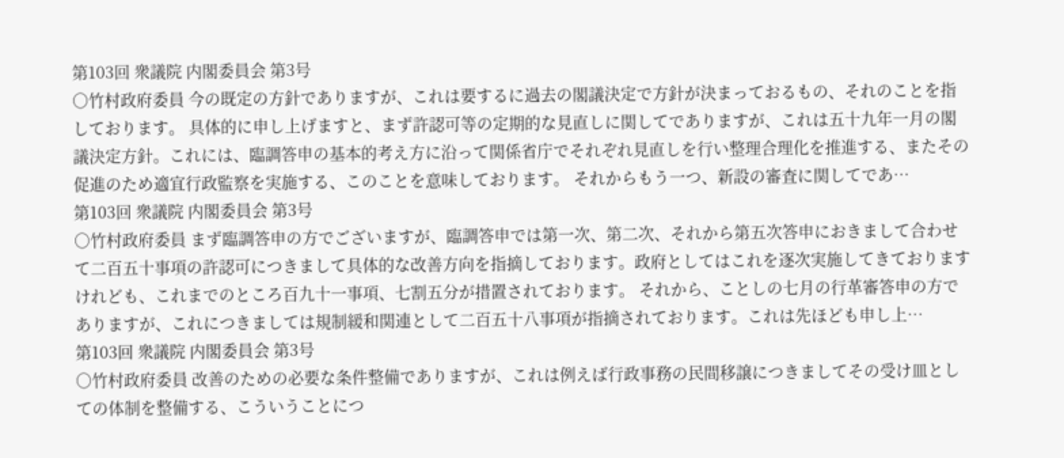第103回 衆議院 内閣委員会 第3号
○竹村政府委員 今の既定の方針でありますが、これは要するに過去の閣議決定で方針が決まっておるもの、それのことを指しております。 具体的に申し上げますと、まず許認可等の定期的な見直しに関してでありますが、これは五十九年一月の閣議決定方針。これには、臨調答申の基本的考え方に沿って関係省庁でそれぞれ見直しを行い整理合理化を推進する、またその促進のため適宜行政監察を実施する、このことを意味しております。 それからもう一つ、新設の審査に関してであ…
第103回 衆議院 内閣委員会 第3号
○竹村政府委員 まず臨調答申の方でございますが、臨調答申では第一次、第二次、それから第五次答申におきまして合わせて二百五十事項の許認可につきまして具体的な改善方向を指摘しております。政府としてはこれを逐次実施してきておりますけれども、これまでのところ百九十一事項、七割五分が措置されております。 それから、ことしの七月の行革審答申の方でありますが、これにつきましては規制緩和関連として二百五十八事項が指摘されております。これは先ほども申し上…
第103回 衆議院 内閣委員会 第3号
○竹村政府委員 改善のための必要な条件整備でありますが、これは例えば行政事務の民間移譲につきましてその受け皿としての体制を整備する、こういうことにつ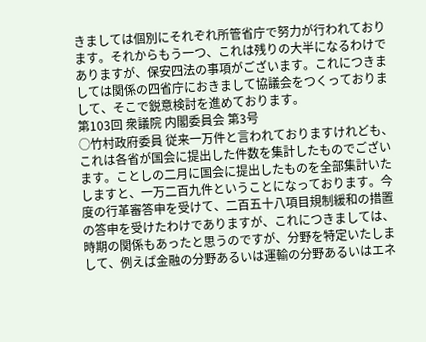きましては個別にそれぞれ所管省庁で努力が行われております。それからもう一つ、これは残りの大半になるわけでありますが、保安四法の事項がございます。これにつきましては関係の四省庁におきまして協議会をつくっておりまして、そこで鋭意検討を進めております。
第103回 衆議院 内閣委員会 第3号
○竹村政府委員 従来一万件と言われておりますけれども、これは各省が国会に提出した件数を集計したものでございます。ことしの二月に国会に提出したものを全部集計いたしますと、一万二百九件ということになっております。今度の行革審答申を受けて、二百五十八項目規制緩和の措置の答申を受けたわけでありますが、これにつきましては、時期の関係もあったと思うのですが、分野を特定いたしまして、例えば金融の分野あるいは運輸の分野あるいはエネ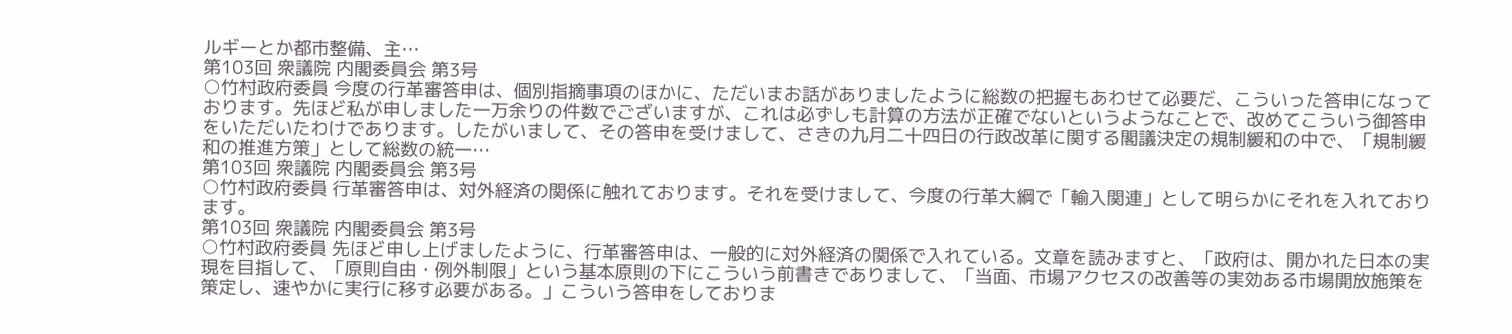ルギーとか都市整備、主…
第103回 衆議院 内閣委員会 第3号
○竹村政府委員 今度の行革審答申は、個別指摘事項のほかに、ただいまお話がありましたように総数の把握もあわせて必要だ、こういった答申になっております。先ほど私が申しました一万余りの件数でございますが、これは必ずしも計算の方法が正確でないというようなことで、改めてこういう御答申をいただいたわけであります。したがいまして、その答申を受けまして、さきの九月二十四日の行政改革に関する閣議決定の規制緩和の中で、「規制緩和の推進方策」として総数の統一…
第103回 衆議院 内閣委員会 第3号
○竹村政府委員 行革審答申は、対外経済の関係に触れております。それを受けまして、今度の行革大綱で「輸入関連」として明らかにそれを入れております。
第103回 衆議院 内閣委員会 第3号
○竹村政府委員 先ほど申し上げましたように、行革審答申は、一般的に対外経済の関係で入れている。文章を読みますと、「政府は、開かれた日本の実現を目指して、「原則自由・例外制限」という基本原則の下にこういう前書きでありまして、「当面、市場アクセスの改善等の実効ある市場開放施策を策定し、速やかに実行に移す必要がある。」こういう答申をしておりま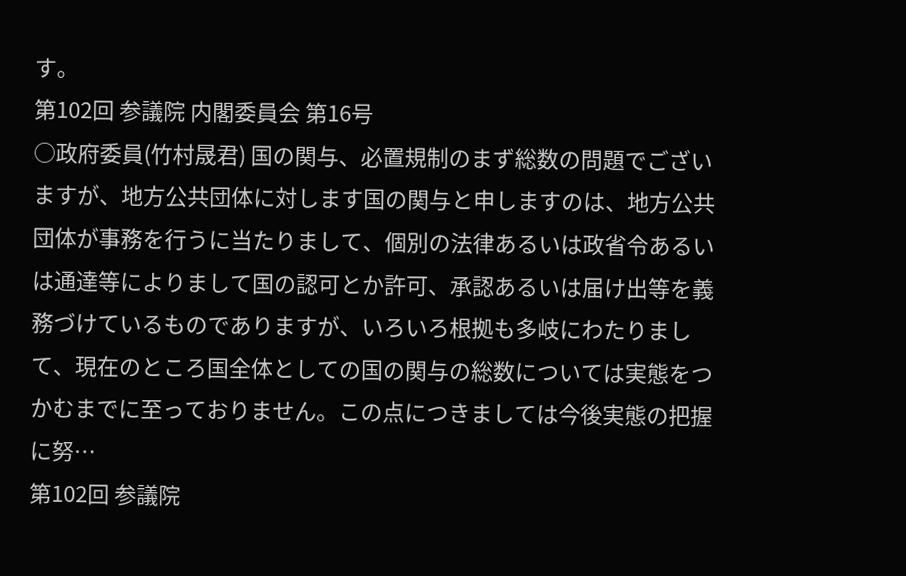す。
第102回 参議院 内閣委員会 第16号
○政府委員(竹村晟君) 国の関与、必置規制のまず総数の問題でございますが、地方公共団体に対します国の関与と申しますのは、地方公共団体が事務を行うに当たりまして、個別の法律あるいは政省令あるいは通達等によりまして国の認可とか許可、承認あるいは届け出等を義務づけているものでありますが、いろいろ根拠も多岐にわたりまして、現在のところ国全体としての国の関与の総数については実態をつかむまでに至っておりません。この点につきましては今後実態の把握に努…
第102回 参議院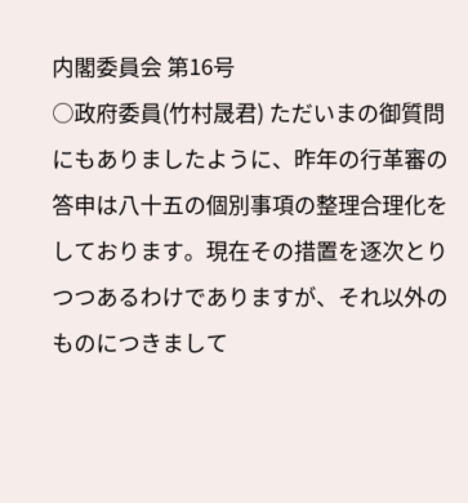内閣委員会 第16号
○政府委員(竹村晟君) ただいまの御質問にもありましたように、昨年の行革審の答申は八十五の個別事項の整理合理化をしております。現在その措置を逐次とりつつあるわけでありますが、それ以外のものにつきまして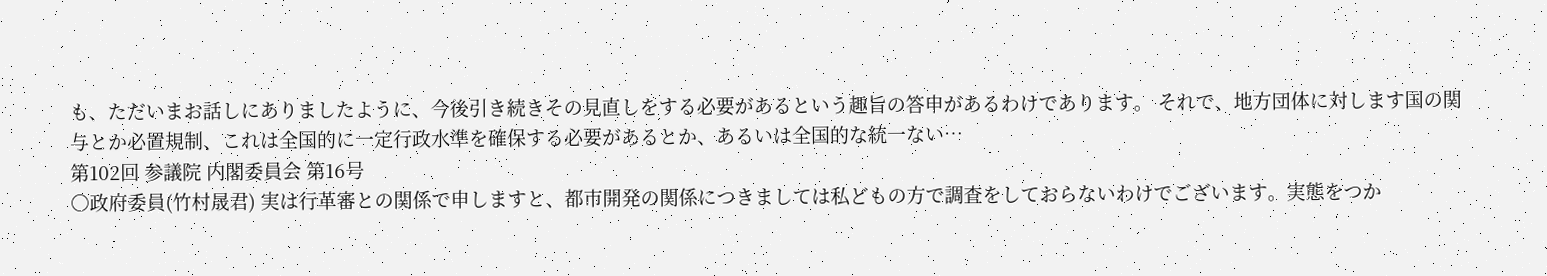も、ただいまお話しにありましたように、今後引き続きその見直しをする必要があるという趣旨の答申があるわけであります。 それで、地方団体に対します国の関与とか必置規制、これは全国的に一定行政水準を確保する必要があるとか、あるいは全国的な統一ない…
第102回 参議院 内閣委員会 第16号
○政府委員(竹村晟君) 実は行革審との関係で申しますと、都市開発の関係につきましては私どもの方で調査をしておらないわけでございます。実態をつか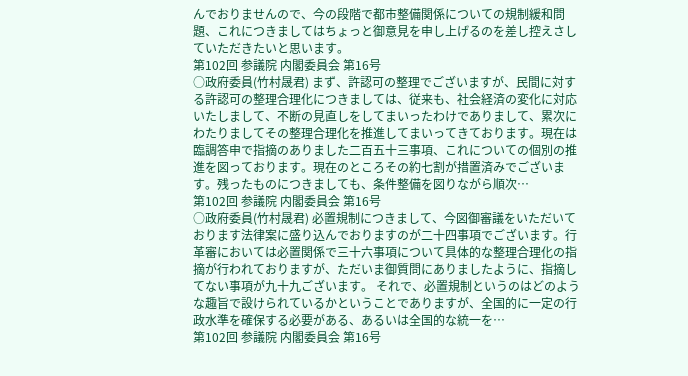んでおりませんので、今の段階で都市整備関係についての規制緩和問題、これにつきましてはちょっと御意見を申し上げるのを差し控えさしていただきたいと思います。
第102回 参議院 内閣委員会 第16号
○政府委員(竹村晟君) まず、許認可の整理でございますが、民間に対する許認可の整理合理化につきましては、従来も、社会経済の変化に対応いたしまして、不断の見直しをしてまいったわけでありまして、累次にわたりましてその整理合理化を推進してまいってきております。現在は臨調答申で指摘のありました二百五十三事項、これについての個別の推進を図っております。現在のところその約七割が措置済みでございます。残ったものにつきましても、条件整備を図りながら順次…
第102回 参議院 内閣委員会 第16号
○政府委員(竹村晟君) 必置規制につきまして、今図御審議をいただいております法律案に盛り込んでおりますのが二十四事項でございます。行革審においては必置関係で三十六事項について具体的な整理合理化の指摘が行われておりますが、ただいま御質問にありましたように、指摘してない事項が九十九ございます。 それで、必置規制というのはどのような趣旨で設けられているかということでありますが、全国的に一定の行政水準を確保する必要がある、あるいは全国的な統一を…
第102回 参議院 内閣委員会 第16号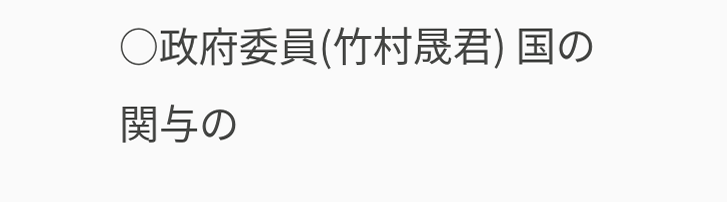○政府委員(竹村晟君) 国の関与の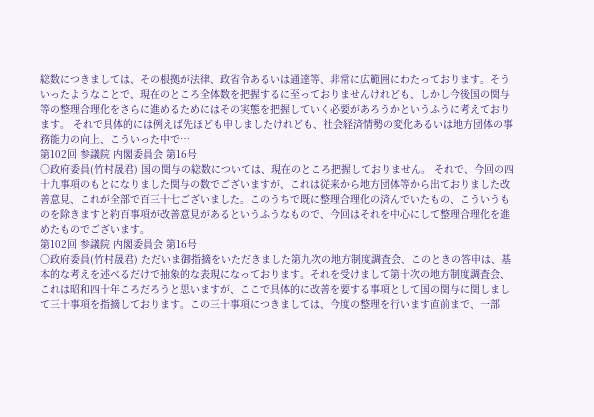総数につきましては、その根拠が法律、政省令あるいは通達等、非常に広範囲にわたっております。そういったようなことで、現在のところ全体数を把握するに至っておりませんけれども、しかし今後国の関与等の整理合理化をさらに進めるためにはその実態を把握していく必要があろうかというふうに考えております。 それで具体的には例えば先ほども申しましたけれども、社会経済情勢の変化あるいは地方団体の事務能力の向上、こういった中で…
第102回 参議院 内閣委員会 第16号
○政府委員(竹村晟君) 国の関与の総数については、現在のところ把握しておりません。 それで、今回の四十九事項のもとになりました関与の数でございますが、これは従来から地方団体等から出ておりました改善意見、これが全部で百三十七ございました。このうちで既に整理合理化の済んでいたもの、こういうものを除きますと約百事項が改善意見があるというふうなもので、今回はそれを中心にして整理合理化を進めたものでございます。
第102回 参議院 内閣委員会 第16号
○政府委員(竹村晟君) ただいま御指摘をいただきました第九次の地方制度調査会、このときの答申は、基本的な考えを述べるだけで抽象的な表現になっております。それを受けまして第十次の地方制度調査会、これは昭和四十年ころだろうと思いますが、ここで具体的に改善を要する事項として国の関与に関しまして三十事項を指摘しております。この三十事項につきましては、今度の整理を行います直前まで、一部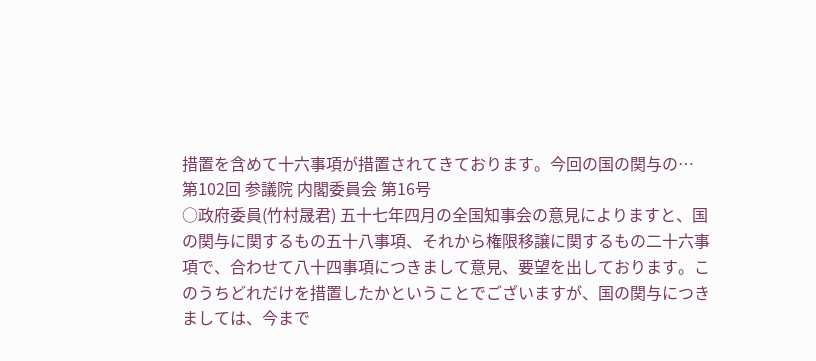措置を含めて十六事項が措置されてきております。今回の国の関与の…
第102回 参議院 内閣委員会 第16号
○政府委員(竹村晟君) 五十七年四月の全国知事会の意見によりますと、国の関与に関するもの五十八事項、それから権限移譲に関するもの二十六事項で、合わせて八十四事項につきまして意見、要望を出しております。このうちどれだけを措置したかということでございますが、国の関与につきましては、今まで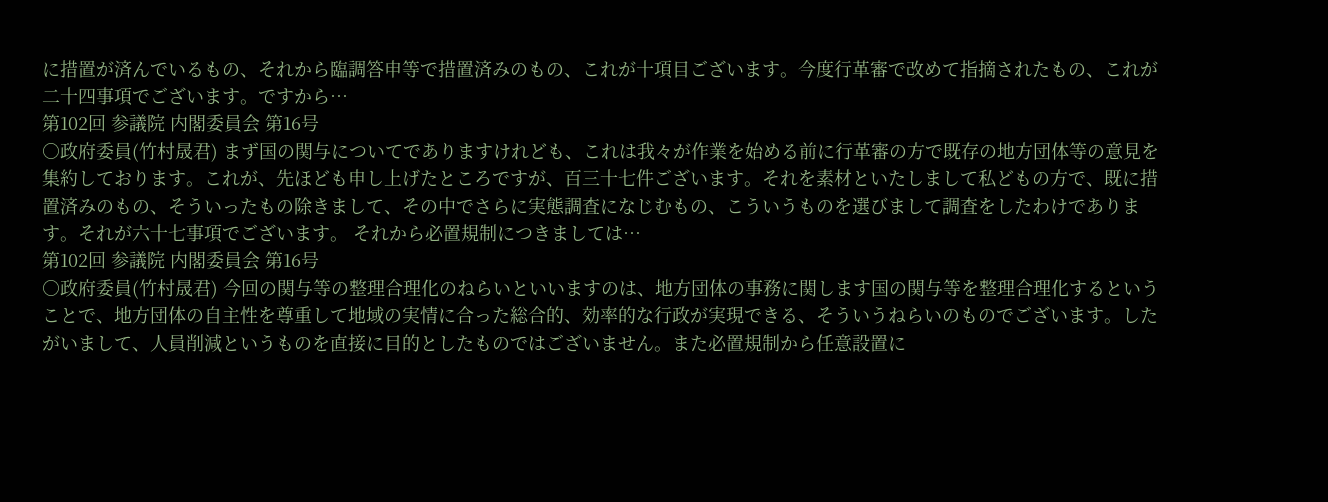に措置が済んでいるもの、それから臨調答申等で措置済みのもの、これが十項目ございます。今度行革審で改めて指摘されたもの、これが二十四事項でございます。ですから…
第102回 参議院 内閣委員会 第16号
○政府委員(竹村晟君) まず国の関与についてでありますけれども、これは我々が作業を始める前に行革審の方で既存の地方団体等の意見を集約しております。これが、先ほども申し上げたところですが、百三十七件ございます。それを素材といたしまして私どもの方で、既に措置済みのもの、そういったもの除きまして、その中でさらに実態調査になじむもの、こういうものを選びまして調査をしたわけであります。それが六十七事項でございます。 それから必置規制につきましては…
第102回 参議院 内閣委員会 第16号
○政府委員(竹村晟君) 今回の関与等の整理合理化のねらいといいますのは、地方団体の事務に関します国の関与等を整理合理化するということで、地方団体の自主性を尊重して地域の実情に合った総合的、効率的な行政が実現できる、そういうねらいのものでございます。したがいまして、人員削減というものを直接に目的としたものではございません。また必置規制から任意設置に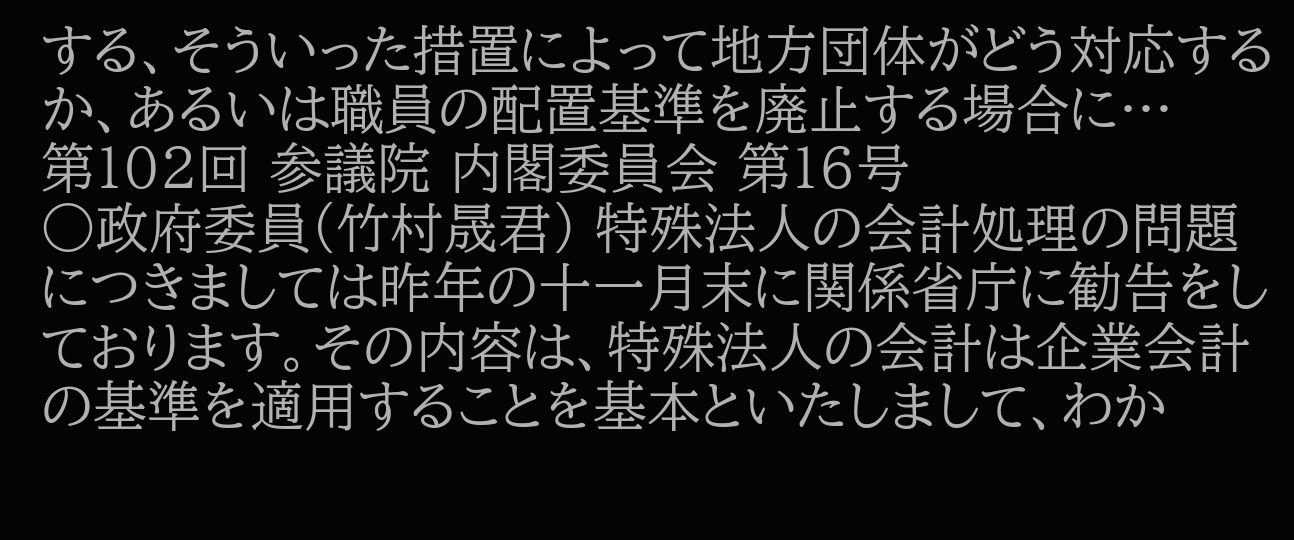する、そういった措置によって地方団体がどう対応するか、あるいは職員の配置基準を廃止する場合に…
第102回 参議院 内閣委員会 第16号
○政府委員(竹村晟君) 特殊法人の会計処理の問題につきましては昨年の十一月末に関係省庁に勧告をしております。その内容は、特殊法人の会計は企業会計の基準を適用することを基本といたしまして、わか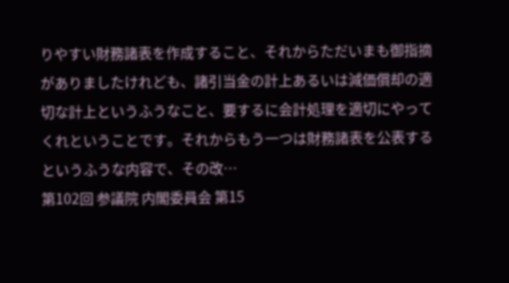りやすい財務諸表を作成すること、それからただいまも御指摘がありましたけれども、諸引当金の計上あるいは減価償却の適切な計上というふうなこと、要するに会計処理を適切にやってくれということです。それからもう一つは財務諸表を公表するというふうな内容で、その改…
第102回 参議院 内閣委員会 第15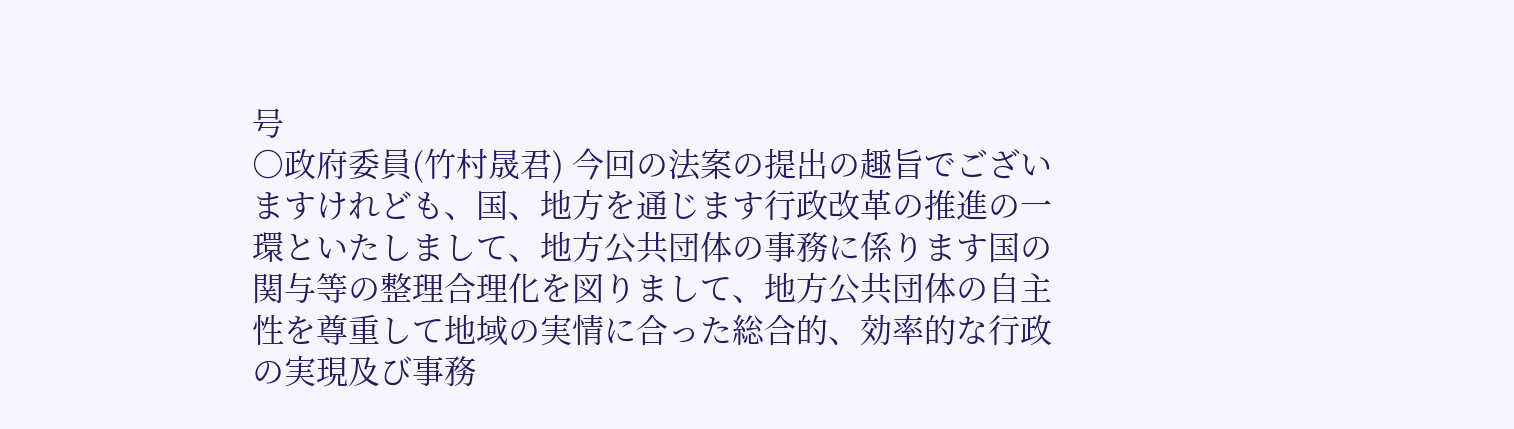号
○政府委員(竹村晟君) 今回の法案の提出の趣旨でございますけれども、国、地方を通じます行政改革の推進の一環といたしまして、地方公共団体の事務に係ります国の関与等の整理合理化を図りまして、地方公共団体の自主性を尊重して地域の実情に合った総合的、効率的な行政の実現及び事務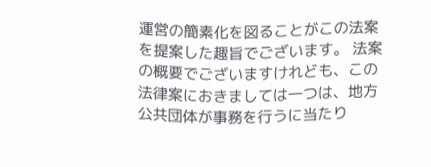運営の簡素化を図ることがこの法案を提案した趣旨でございます。 法案の概要でございますけれども、この法律案におきましては一つは、地方公共団体が事務を行うに当たり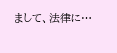まして、法律に…